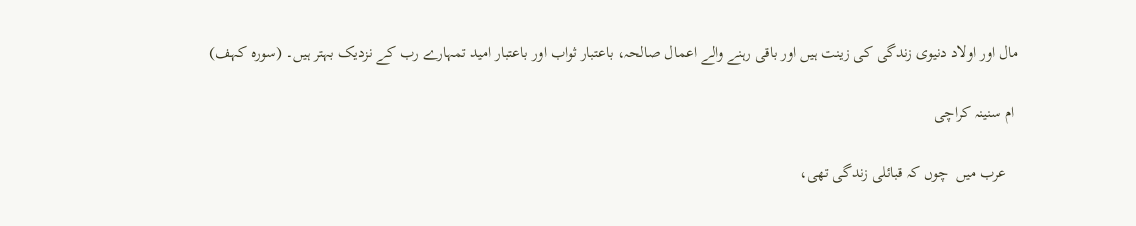مال اور اولاد دنیوی زندگی کی زینت ہیں اور باقی رہنے والے اعمال صالحہ، باعتبار ثواب اور باعتبار امید تمہارے رب کے نزدیک بہتر ہیں۔ (سورہ کہف)

 ام سنینہ کراچی

   عرب میں  چوں کہ قبائلی زندگی تھی،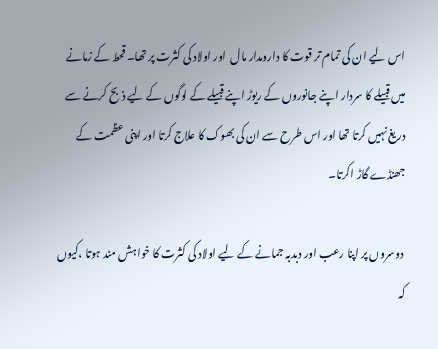اس لیے ان کی تمام تر قوت کا دارومدار مال  اور اولاد کی کثرت پر تھا۔ قحط کے زمانے میں قبیلے کا سردار اپنے جانوروں کے ریوڑ اپنے قبیلے کے لوگوں کے لیے ذبح کرنے سے دریغ نہیں کرتا تھا اور اس طرح سے ان کی بھوک کا علاج کرتا اور اپنی عظمت کے جھنڈے گاڑ اکرتا۔

 دوسروں پر اپنا رعب اور دبدبہ جمانے کے لیے اولاد کی کثرت کا خواہش مند ہوتا ،کیوں کہ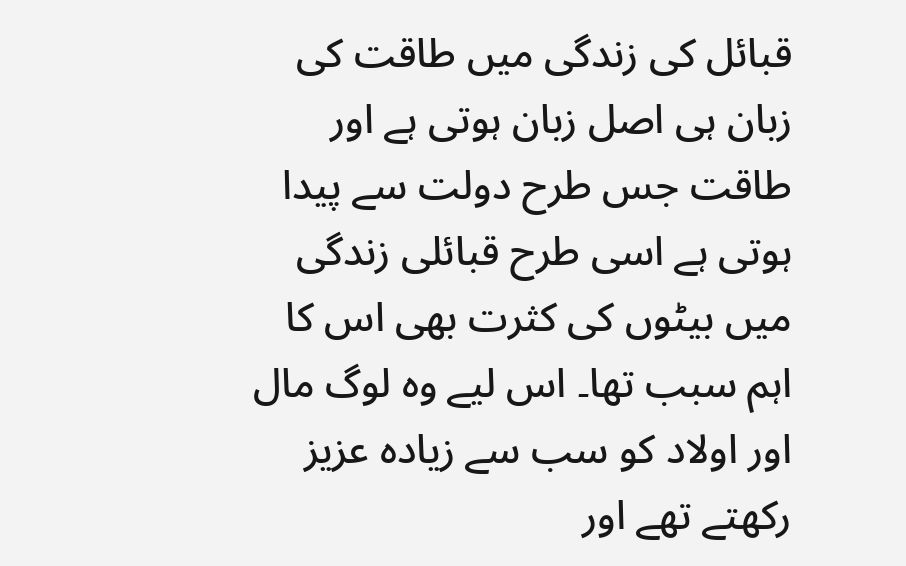قبائل کی زندگی میں طاقت کی زبان ہی اصل زبان ہوتی ہے اور طاقت جس طرح دولت سے پیدا ہوتی ہے اسی طرح قبائلی زندگی میں بیٹوں کی کثرت بھی اس کا اہم سبب تھا۔ اس لیے وہ لوگ مال اور اولاد کو سب سے زیادہ عزیز رکھتے تھے اور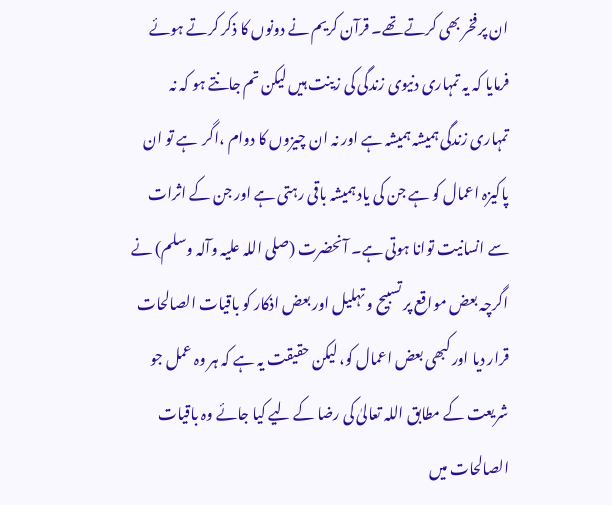ان پر فخر بھی کرتے تھے۔ قرآن کریم نے دونوں کا ذکر کرتے ہوئے فرمایا کہ یہ تمہاری دنیوی زندگی کی زینت ہیں لیکن تم جانتے ہو کہ نہ تمہاری زندگی ہمیشہ ہمیشہ ہے اور نہ ان چیزوں کا دوام ،اگر  ہے تو ان پاکیزہ اعمال کو ہے جن کی یاد ہمیشہ باقی رہتی ہے اور جن کے اثرات سے انسانیت توانا ہوتی ہے۔ آنحضرت (صلی اللہ علیہ وآلہ وسلم) نے اگرچہ بعض مواقع پر تسبیح و تہلیل اور بعض اذکار کو باقیات الصالحات قرار دیا اور کبھی بعض اعمال کو، لیکن حقیقت یہ ہے کہ ہر وہ عمل جو شریعت کے مطابق اللہ تعالیٰ کی رضا کے لیے کیا جائے وہ باقیات الصالحات میں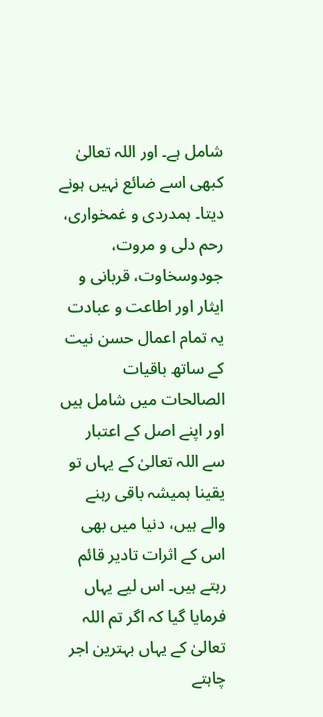شامل ہے۔ اور اللہ تعالیٰ کبھی اسے ضائع نہیں ہونے دیتا۔ ہمدردی و غمخواری، رحم دلی و مروت، جودوسخاوت، قربانی و ایثار اور اطاعت و عبادت یہ تمام اعمال حسن نیت کے ساتھ باقیات الصالحات میں شامل ہیں اور اپنے اصل کے اعتبار سے اللہ تعالیٰ کے یہاں تو یقینا ہمیشہ باقی رہنے والے ہیں، دنیا میں بھی اس کے اثرات تادیر قائم رہتے ہیں۔ اس لیے یہاں فرمایا گیا کہ اگر تم اللہ تعالیٰ کے یہاں بہترین اجر چاہتے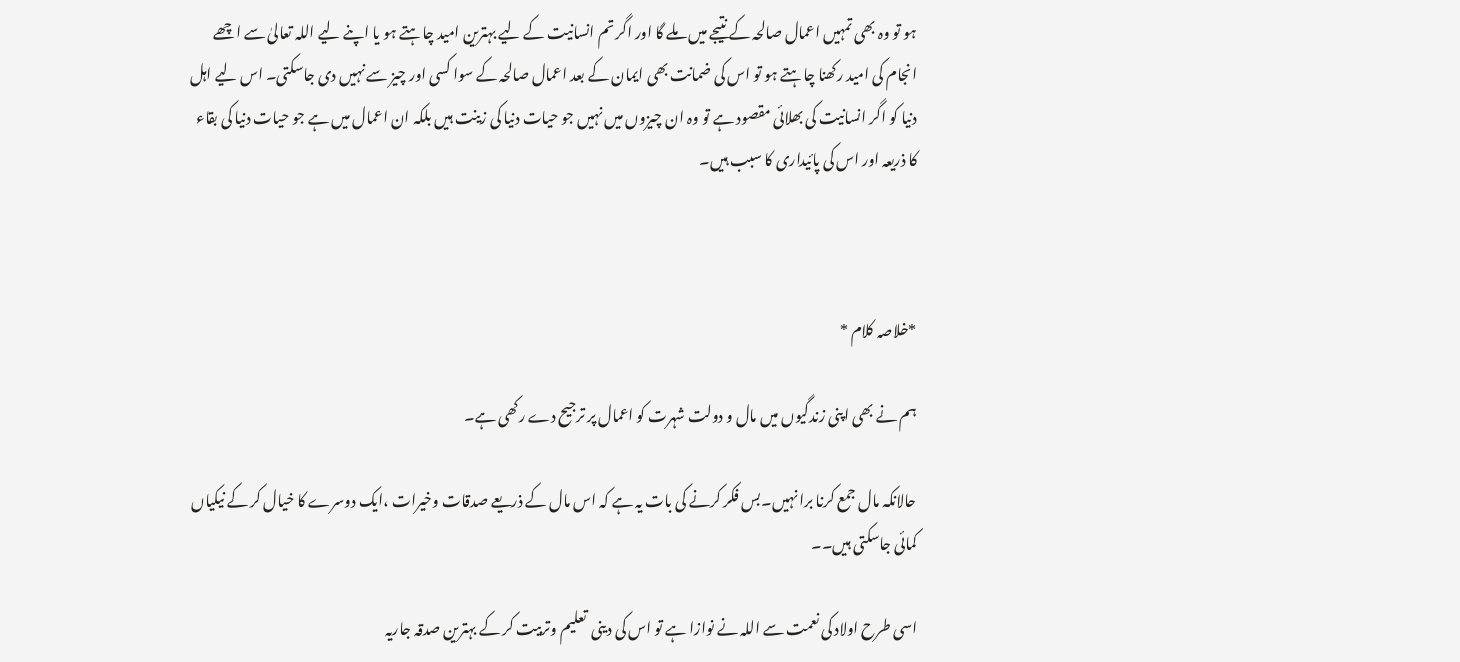ہو تو وہ بھی تمہیں اعمال صالحہ کے نتیجے میں ملے گا اور اگر تم انسانیت کے لیے بہترین امید چاہتے ہو یا اپنے لیے اللہ تعالیٰ سے اچھے انجام کی امید رکھنا چاہتے ہو تو اس کی ضمانت بھی ایمان کے بعد اعمال صالحہ کے سوا کسی اور چیز سے نہیں دی جاسکتی۔ اس لیے اہل دنیا کو اگر انسانیت کی بھلائی مقصود ہے تو وہ ان چیزوں میں نہیں جو حیات دنیا کی زینت ہیں بلکہ ان اعمال میں ہے جو حیات دنیا کی بقاء کا ذریعہ اور اس کی پائیداری کا سبب ہیں۔



*خلاصہ کلام *

ہم نے بھی اپنی زندگیوں میں مال و دولت شہرت کو اعمال پر ترجیح دے رکھی ہے۔

حالانکہ مال جمع کرنا برا نہیں۔بس فکر کرنے کی بات یہ ہے کہ اس مال کے ذریعے صدقات وخیرات ،ایک دوسرے کا خیال کر کے نیکیاں کمائی جاسکتی ہیں۔۔

اسی طرح اولاد کی نعمت سے اللہ نے نوازا ہے تو اس کی دینی  تعلیم وتربیت کر کے بہترین صدقہ جاریہ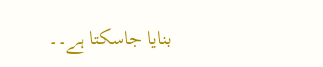بنایا جاسکتا ہے۔۔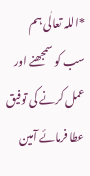*اللہ تعالٰی ہم سب کو سمجھنے اور عمل کرنے کی توفیق عطا فرمائے آمین